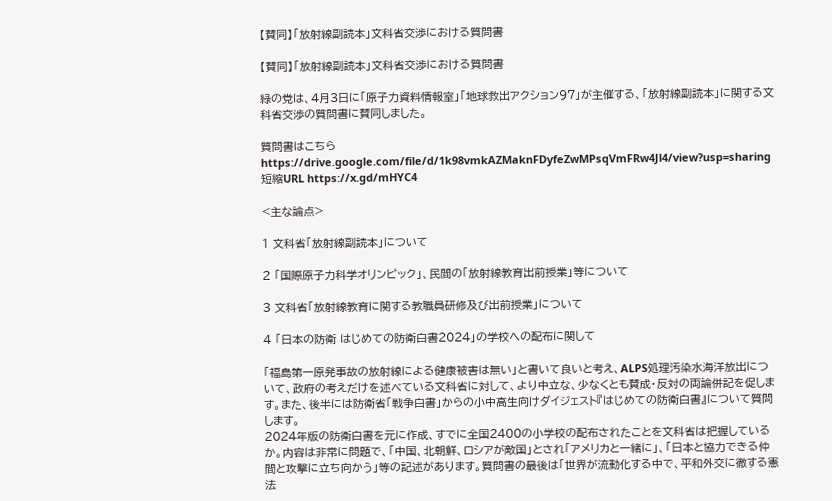【賛同】「放射線副読本」文科省交渉における質問書

【賛同】「放射線副読本」文科省交渉における質問書

緑の党は、4月3日に「原子力資料情報室」「地球救出アクション97」が主催する、「放射線副読本」に関する文科省交渉の質問書に賛同しました。

質問書はこちら
https://drive.google.com/file/d/1k98vmkAZMaknFDyfeZwMPsqVmFRw4Jl4/view?usp=sharing
短縮URL https://x.gd/mHYC4

<主な論点>

1 文科省「放射線副読本」について

2 「国際原子力科学オリンピック」、民間の「放射線教育出前授業」等について

3 文科省「放射線教育に関する教職員研修及び出前授業」について

4 「日本の防衛 はじめての防衛白書2024」の学校への配布に関して

「福島第一原発事故の放射線による健康被害は無い」と書いて良いと考え、ALPS処理汚染水海洋放出について、政府の考えだけを述べている文科省に対して、より中立な、少なくとも賛成・反対の両論併記を促します。また、後半には防衛省「戦争白書」からの小中高生向けダイジェスト『はじめての防衛白書』について質問します。
2024年版の防衛白書を元に作成、すでに全国2400の小学校の配布されたことを文科省は把握しているか。内容は非常に問題で、「中国、北朝鮮、ロシアが敵国」とされ「アメリカと一緒に」、「日本と協力できる仲間と攻撃に立ち向かう」等の記述があります。質問書の最後は「世界が流動化する中で、平和外交に徹する憲法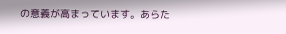の意義が高まっています。あらた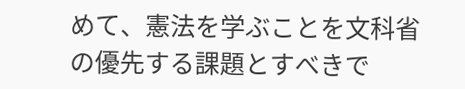めて、憲法を学ぶことを文科省の優先する課題とすべきで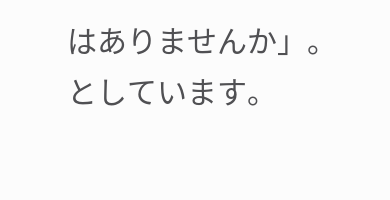はありませんか」。
としています。